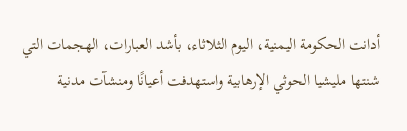أدانت الحكومة اليمنية، اليوم الثلاثاء، بأشد العبارات، الهجمات التي شنتها مليشيا الحوثي الإرهابية واستهدفت أعيانًا ومنشآت مدنية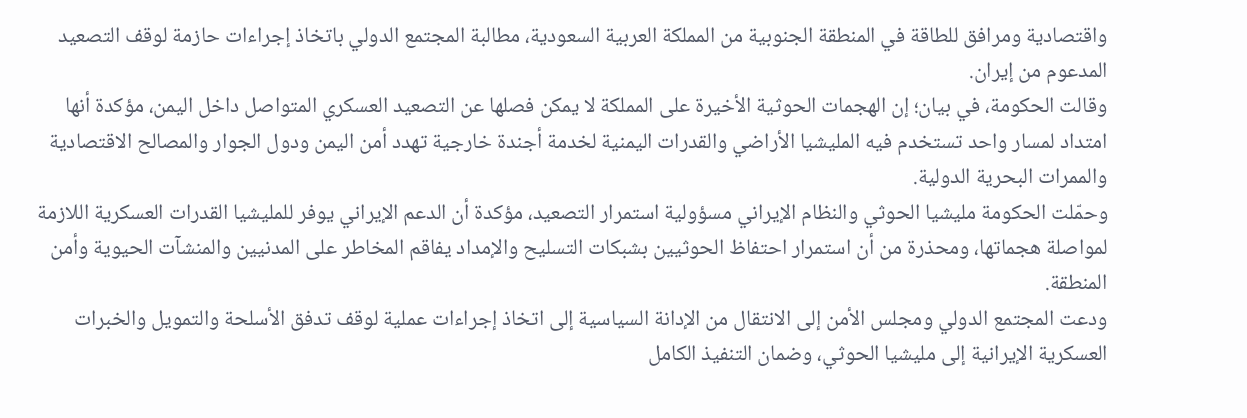واقتصادية ومرافق للطاقة في المنطقة الجنوبية من المملكة العربية السعودية، مطالبة المجتمع الدولي باتخاذ إجراءات حازمة لوقف التصعيد المدعوم من إيران.
وقالت الحكومة، في بيان؛ إن الهجمات الحوثية الأخيرة على المملكة لا يمكن فصلها عن التصعيد العسكري المتواصل داخل اليمن، مؤكدة أنها امتداد لمسار واحد تستخدم فيه المليشيا الأراضي والقدرات اليمنية لخدمة أجندة خارجية تهدد أمن اليمن ودول الجوار والمصالح الاقتصادية والممرات البحرية الدولية.
وحمّلت الحكومة مليشيا الحوثي والنظام الإيراني مسؤولية استمرار التصعيد، مؤكدة أن الدعم الإيراني يوفر للمليشيا القدرات العسكرية اللازمة لمواصلة هجماتها، ومحذرة من أن استمرار احتفاظ الحوثيين بشبكات التسليح والإمداد يفاقم المخاطر على المدنيين والمنشآت الحيوية وأمن المنطقة.
ودعت المجتمع الدولي ومجلس الأمن إلى الانتقال من الإدانة السياسية إلى اتخاذ إجراءات عملية لوقف تدفق الأسلحة والتمويل والخبرات العسكرية الإيرانية إلى مليشيا الحوثي، وضمان التنفيذ الكامل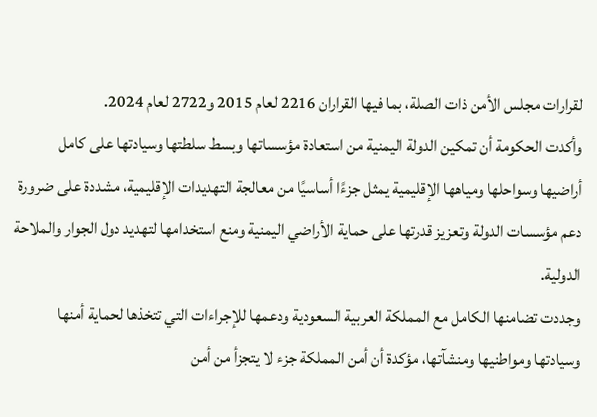لقرارات مجلس الأمن ذات الصلة، بما فيها القراران 2216 لعام 2015 و2722 لعام 2024.
وأكدت الحكومة أن تمكين الدولة اليمنية من استعادة مؤسساتها وبسط سلطتها وسيادتها على كامل أراضيها وسواحلها ومياهها الإقليمية يمثل جزءًا أساسيًا من معالجة التهديدات الإقليمية، مشددة على ضرورة دعم مؤسسات الدولة وتعزيز قدرتها على حماية الأراضي اليمنية ومنع استخدامها لتهديد دول الجوار والملاحة الدولية.
وجددت تضامنها الكامل مع المملكة العربية السعودية ودعمها للإجراءات التي تتخذها لحماية أمنها وسيادتها ومواطنيها ومنشآتها، مؤكدة أن أمن المملكة جزء لا يتجزأ من أمن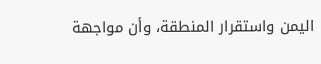اليمن واستقرار المنطقة، وأن مواجهة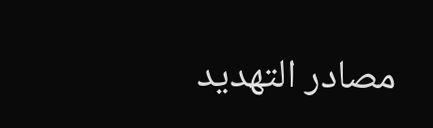مصادر التهديد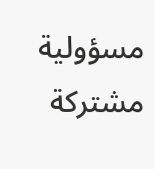مسؤولية مشتركة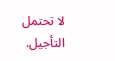لا تحتمل التأجيل.